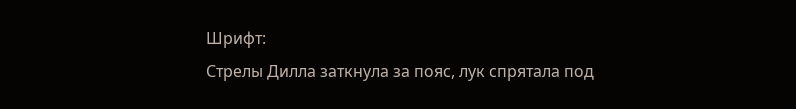Шрифт:
Стрелы Дилла заткнула за пояс, лук спрятала под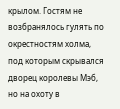крылом. Гостям не возбранялось гулять по окрестностям холма, под которым скрывался дворец королевы Мэб, но на охоту в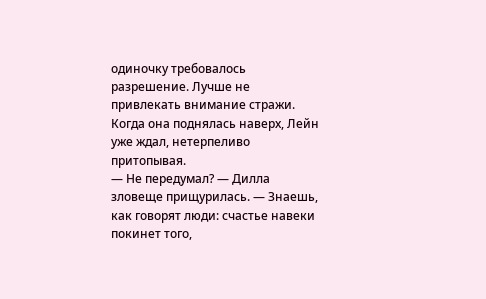одиночку требовалось разрешение. Лучше не привлекать внимание стражи.
Когда она поднялась наверх, Лейн уже ждал, нетерпеливо притопывая.
— Не передумал? — Дилла зловеще прищурилась. — Знаешь, как говорят люди: счастье навеки покинет того,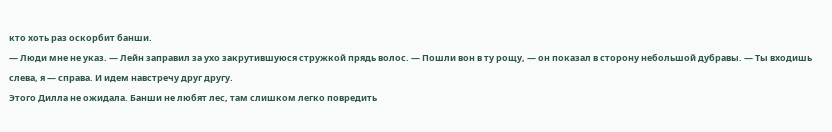кто хоть раз оскорбит банши.
— Люди мне не указ. — Лейн заправил за ухо закрутившуюся стружкой прядь волос. — Пошли вон в ту рощу, — он показал в сторону небольшой дубравы. — Ты входишь слева, я — справа. И идем навстречу друг другу.
Этого Дилла не ожидала. Банши не любят лес, там слишком легко повредить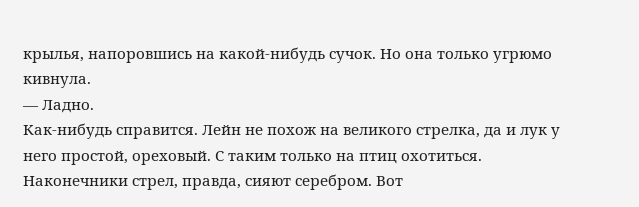крылья, напоровшись на какой-нибудь сучок. Но она только угрюмо кивнула.
— Ладно.
Как-нибудь справится. Лейн не похож на великого стрелка, да и лук у него простой, ореховый. С таким только на птиц охотиться. Наконечники стрел, правда, сияют серебром. Вот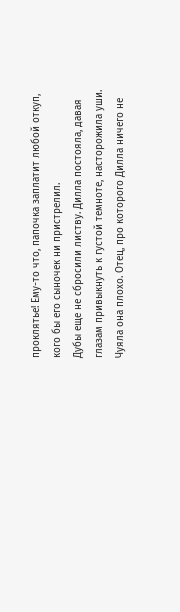проклятье! Ему-то что, папочка заплатит любой откуп, кого бы его сыночек ни пристрелил.
Дубы еще не сбросили листву. Дилла постояла, давая глазам привыкнуть к густой темноте, насторожила уши. Чуяла она плохо. Отец, про которого Дилла ничего не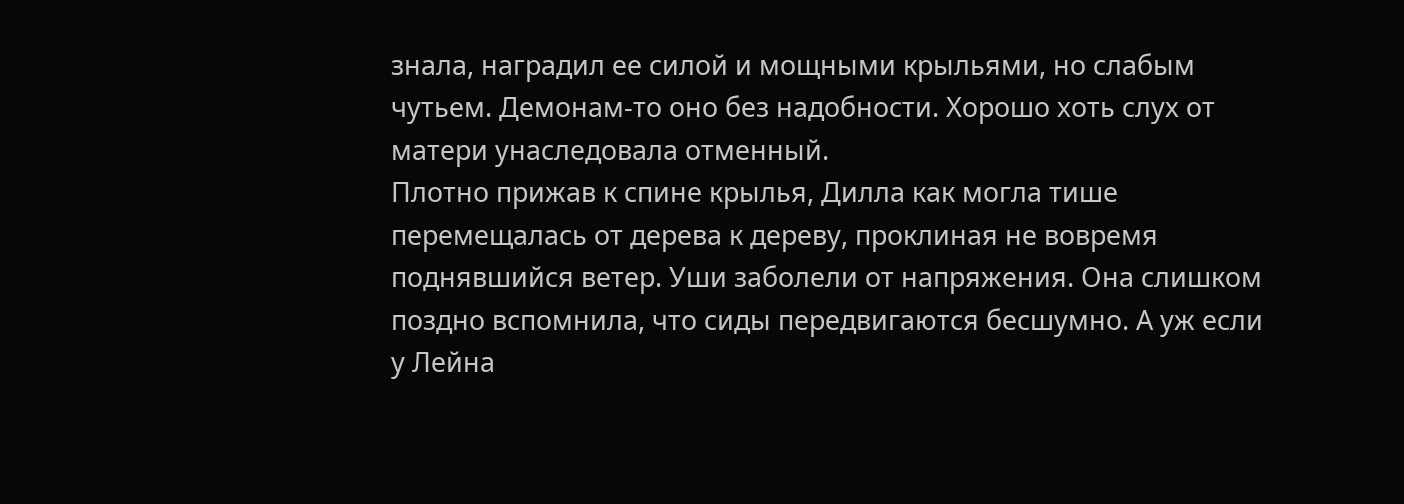знала, наградил ее силой и мощными крыльями, но слабым чутьем. Демонам-то оно без надобности. Хорошо хоть слух от матери унаследовала отменный.
Плотно прижав к спине крылья, Дилла как могла тише перемещалась от дерева к дереву, проклиная не вовремя поднявшийся ветер. Уши заболели от напряжения. Она слишком поздно вспомнила, что сиды передвигаются бесшумно. А уж если у Лейна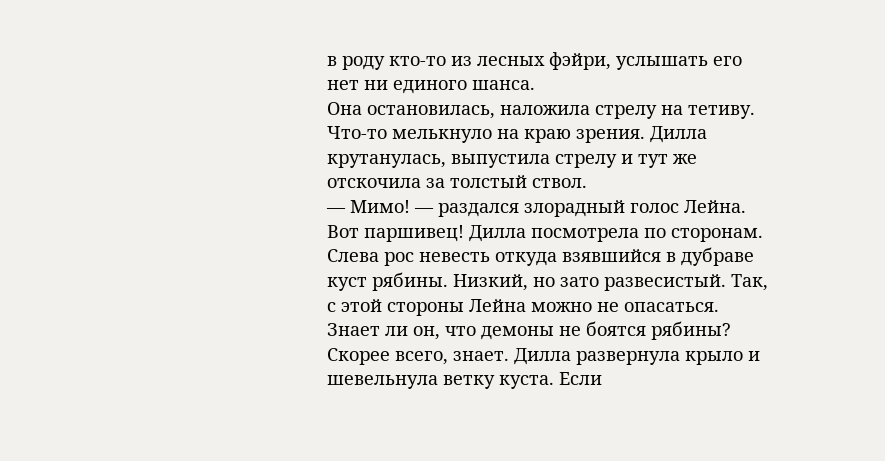в роду кто-то из лесных фэйри, услышать его нет ни единого шанса.
Она остановилась, наложила стрелу на тетиву. Что-то мелькнуло на краю зрения. Дилла крутанулась, выпустила стрелу и тут же отскочила за толстый ствол.
— Мимо! — раздался злорадный голос Лейна.
Вот паршивец! Дилла посмотрела по сторонам. Слева рос невесть откуда взявшийся в дубраве куст рябины. Низкий, но зато развесистый. Так, с этой стороны Лейна можно не опасаться. Знает ли он, что демоны не боятся рябины? Скорее всего, знает. Дилла развернула крыло и шевельнула ветку куста. Если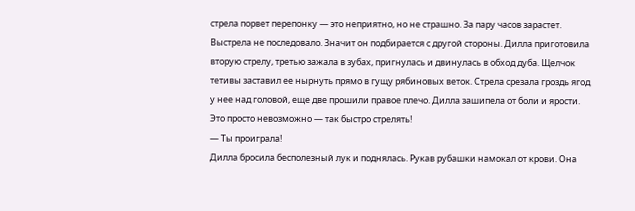стрела порвет перепонку — это неприятно, но не страшно. За пару часов зарастет.
Выстрела не последовало. Значит он подбирается с другой стороны. Дилла приготовила вторую стрелу, третью зажала в зубах, пригнулась и двинулась в обход дуба. Щелчок тетивы заставил ее нырнуть прямо в гущу рябиновых веток. Стрела срезала гроздь ягод у нее над головой, еще две прошили правое плечо. Дилла зашипела от боли и ярости. Это просто невозможно — так быстро стрелять!
— Ты проиграла!
Дилла бросила бесполезный лук и поднялась. Рукав рубашки намокал от крови. Она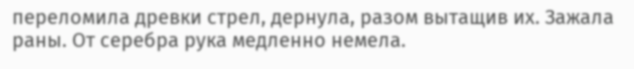переломила древки стрел, дернула, разом вытащив их. Зажала раны. От серебра рука медленно немела.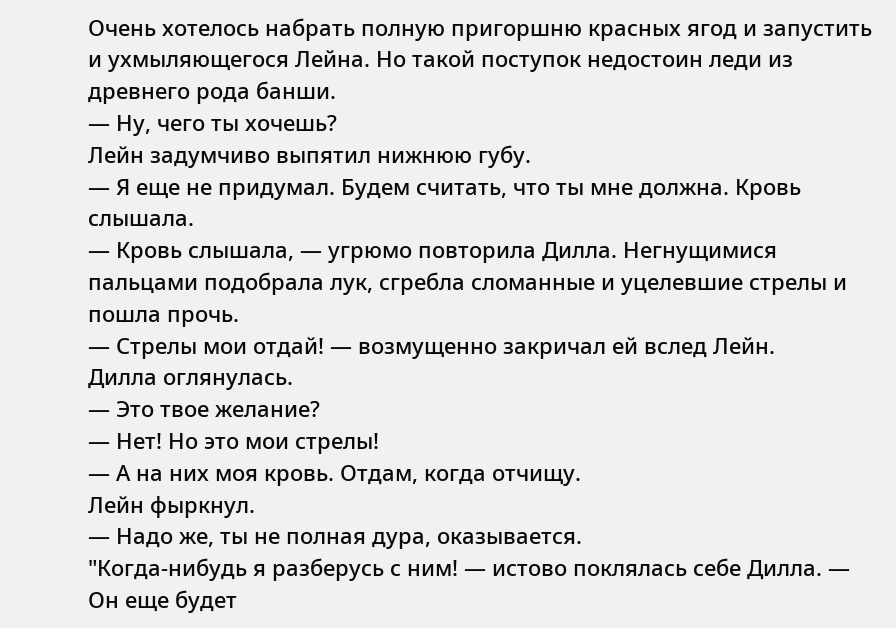Очень хотелось набрать полную пригоршню красных ягод и запустить и ухмыляющегося Лейна. Но такой поступок недостоин леди из древнего рода банши.
— Ну, чего ты хочешь?
Лейн задумчиво выпятил нижнюю губу.
— Я еще не придумал. Будем считать, что ты мне должна. Кровь слышала.
— Кровь слышала, — угрюмо повторила Дилла. Негнущимися пальцами подобрала лук, сгребла сломанные и уцелевшие стрелы и пошла прочь.
— Стрелы мои отдай! — возмущенно закричал ей вслед Лейн.
Дилла оглянулась.
— Это твое желание?
— Нет! Но это мои стрелы!
— А на них моя кровь. Отдам, когда отчищу.
Лейн фыркнул.
— Надо же, ты не полная дура, оказывается.
"Когда-нибудь я разберусь с ним! — истово поклялась себе Дилла. — Он еще будет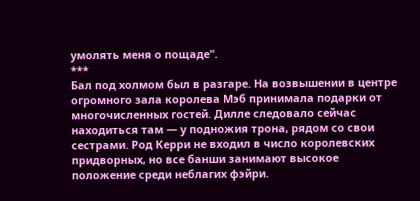умолять меня о пощаде".
***
Бал под холмом был в разгаре. На возвышении в центре огромного зала королева Мэб принимала подарки от многочисленных гостей. Дилле следовало сейчас находиться там — у подножия трона, рядом со свои сестрами. Род Керри не входил в число королевских придворных, но все банши занимают высокое положение среди неблагих фэйри.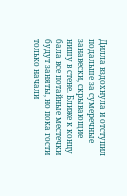Дилла вздохнула и отступил подальше за сумеречные занавески, скрывающие нишу в стене. Ближе к концу бала все потайные местечки будут заняты, но пока гости только начали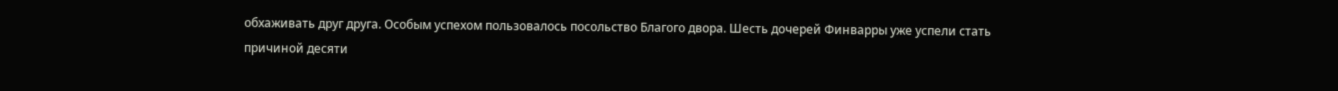обхаживать друг друга. Особым успехом пользовалось посольство Благого двора. Шесть дочерей Финварры уже успели стать причиной десяти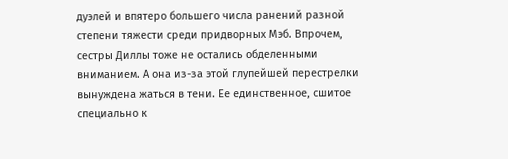дуэлей и впятеро большего числа ранений разной степени тяжести среди придворных Мэб. Впрочем, сестры Диллы тоже не остались обделенными вниманием. А она из-за этой глупейшей перестрелки вынуждена жаться в тени. Ее единственное, сшитое специально к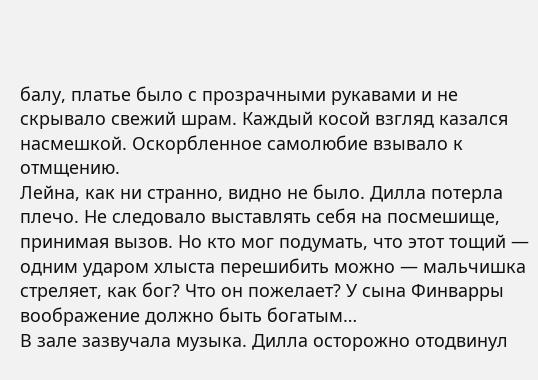балу, платье было с прозрачными рукавами и не скрывало свежий шрам. Каждый косой взгляд казался насмешкой. Оскорбленное самолюбие взывало к отмщению.
Лейна, как ни странно, видно не было. Дилла потерла плечо. Не следовало выставлять себя на посмешище, принимая вызов. Но кто мог подумать, что этот тощий — одним ударом хлыста перешибить можно — мальчишка стреляет, как бог? Что он пожелает? У сына Финварры воображение должно быть богатым…
В зале зазвучала музыка. Дилла осторожно отодвинул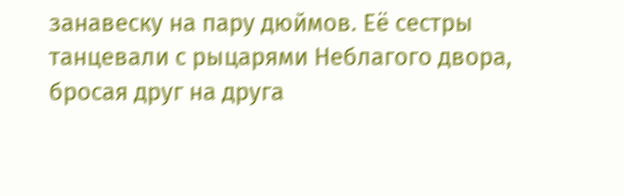занавеску на пару дюймов. Её сестры танцевали с рыцарями Неблагого двора, бросая друг на друга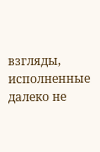взгляды, исполненные далеко не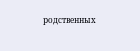родственных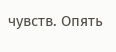чувств. Опять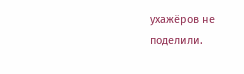ухажёров не поделили.